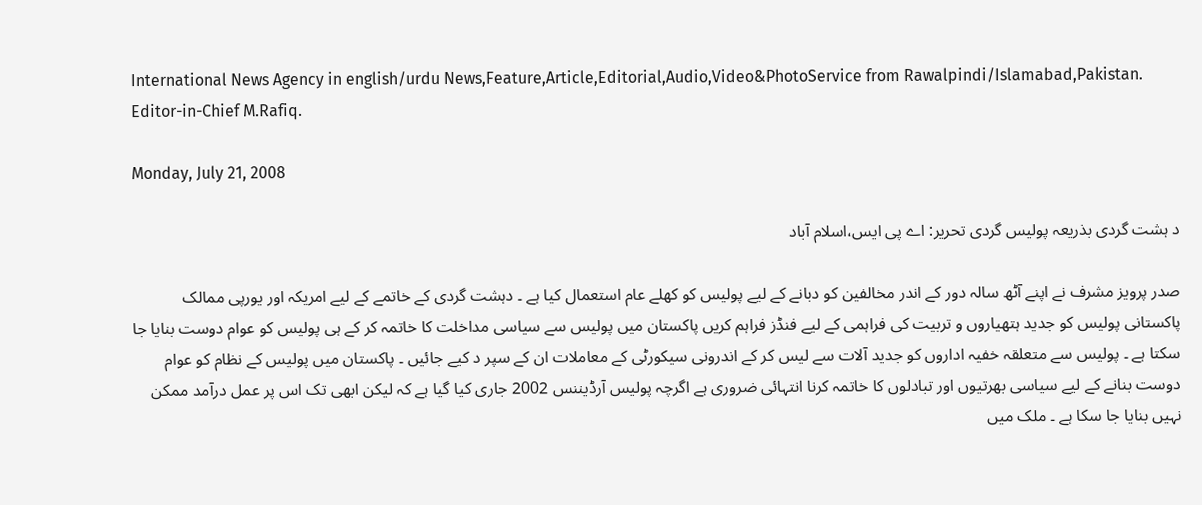International News Agency in english/urdu News,Feature,Article,Editorial,Audio,Video&PhotoService from Rawalpindi/Islamabad,Pakistan. Editor-in-Chief M.Rafiq.

Monday, July 21, 2008

د ہشت گردی بذریعہ پولیس گردی تحریر: اے پی ایس،اسلام آباد

صدر پرویز مشرف نے اپنے آٹھ سالہ دور کے اندر مخالفین کو دبانے کے لیے پولیس کو کھلے عام استعمال کیا ہے ۔ دہشت گردی کے خاتمے کے لیے امریکہ اور یورپی ممالک پاکستانی پولیس کو جدید ہتھیاروں و تربیت کی فراہمی کے لیے فنڈز فراہم کریں پاکستان میں پولیس سے سیاسی مداخلت کا خاتمہ کر کے ہی پولیس کو عوام دوست بنایا جا سکتا ہے ۔ پولیس سے متعلقہ خفیہ اداروں کو جدید آلات سے لیس کر کے اندرونی سیکورٹی کے معاملات ان کے سپر د کیے جائیں ۔ پاکستان میں پولیس کے نظام کو عوام دوست بنانے کے لیے سیاسی بھرتیوں اور تبادلوں کا خاتمہ کرنا انتہائی ضروری ہے اگرچہ پولیس آرڈیننس 2002 جاری کیا گیا ہے کہ لیکن ابھی تک اس پر عمل درآمد ممکن نہیں بنایا جا سکا ہے ۔ ملک میں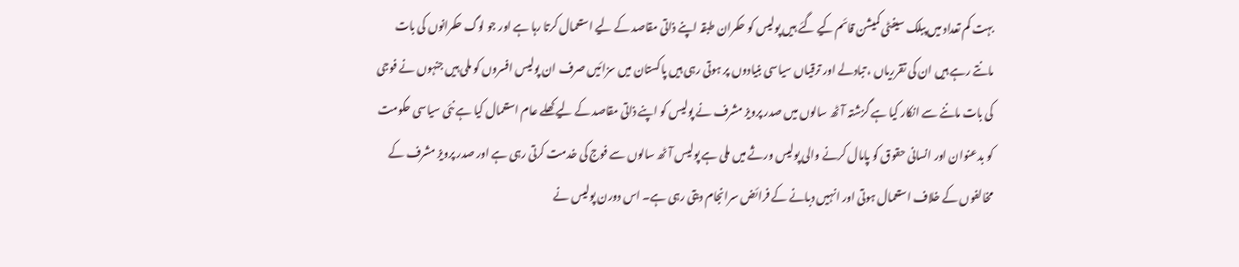بہت کم تعداد میں پبلک سیفٹی کمیشن قائم کیے گئے ہیں پولیس کو حکمران طبقہ اپنے ذاتی مقاصد کے لیے استعمال کرتا رہا ہے اور جو لوگ حکمرانوں کی بات مانتے رہے ہیں ان کی تقرریاں ، تبادلے اور ترقیاں سیاسی بنیادوں پر ہوتی رہی ہیں پاکستان میں سزائیں صرف ان پولیس افسروں کو ملی ہیں جنہوں نے فوجی کی بات ماننے سے انکار کیا ہے گزشتہ آٹھ سالوں میں صدر پرویز مشرف نے پولیس کو اپنے ذاتی مقاصد کے لیے کھلے عام استعمال کیا ہے نئی سیاسی حکومت کو بدعنوان اور انسانی حقوق کو پامال کرنے والی پولیس ورثے میں ملی ہے پولیس آٹھ سالوں سے فوج کی خدمت کرتی رہی ہے اور صدر پرویز مشرف کے مخالفوں کے خلاف استعمال ہوتی اور انہیں دبانے کے فرائض سرانجام دیتی رہی ہے۔ اس دورن پولیس نے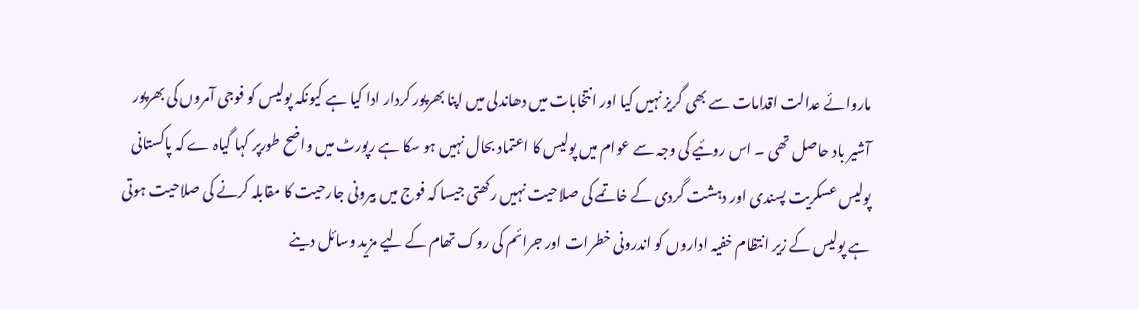ماروائے عدالت اقدامات سے بھی گریز نہیں کیا اور انتخابات میں دھاندلی میں اپنا بھرپور کردار ادا کیا ہے کیونکہ پولیس کو فوجی آمروں کی بھرپور آشیر باد حاصل تھی ۔ اس روئیے کی وجہ سے عوام میں پولیس کا اعتماد بحال نہیں ہو سکا ہے رپورٹ میں واضح طورپر کہا گیاہ ے کہ پاکستانی پولیس عسکریت پسندی اور دہشت گردی کے خاتمے کی صلاحیت نہیں رکھتی جیسا کہ فوج میں بیرونی جارحیت کا مقابلہ کرنے کی صلاحیت ہوتی ہے پولیس کے زیر انتظام خفیہ اداروں کو اندرونی خطرات اور جرائم کی روک تھام کے لیے مزید وسائل دینے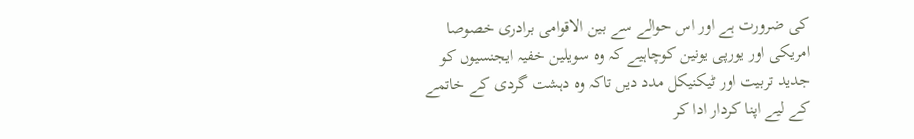کی ضرورت ہے اور اس حوالے سے بین الاقوامی برادری خصوصا امریکی اور یورپی یونین کوچاہیے کہ وہ سویلین خفیہ ایجنسیوں کو جدید تربیت اور ٹیکنیکل مدد دیں تاکہ وہ دہشت گردی کے خاتمے کے لیے اپنا کردار ادا کر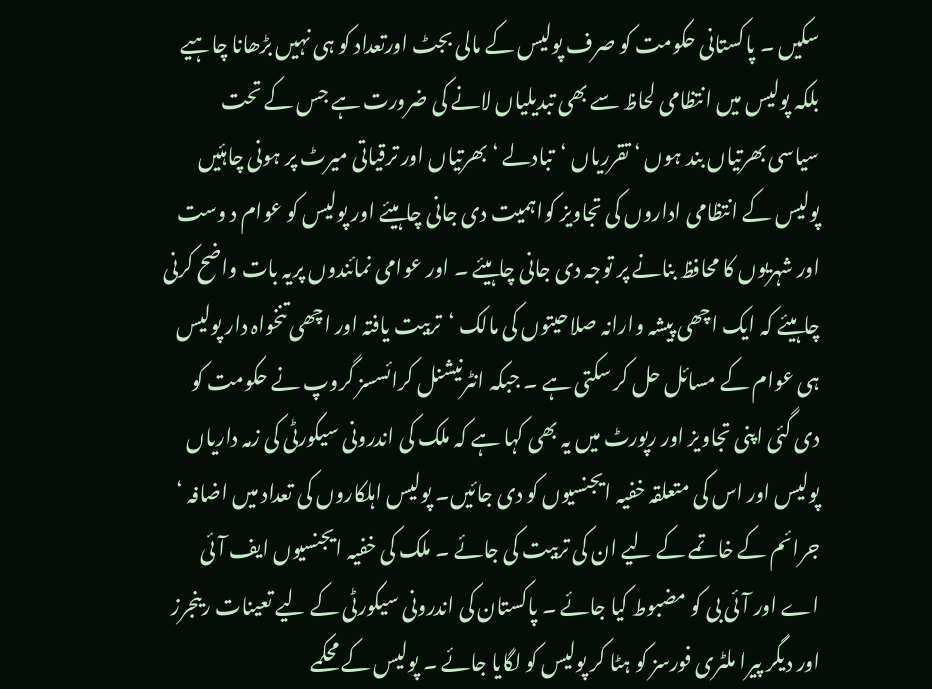سکیں ۔ پاکستانی حکومت کو صرف پولیس کے مالی بجٹ اورتعداد کو ہی نہیں بڑھانا چاہیے بلکہ پولیس میں انتظامی لحاظ سے بھی تبدیلیاں لانے کی ضرورت ہے جس کے تحت سیاسی بھرتیاں بند ہوں ‘ تقرریاں ‘تبادلے ‘ بھرتیاں اور ترقیاتی میرٹ پر ہونی چاہئیں پولیس کے انتظامی اداروں کی تجاویز کواہمیت دی جانی چاہیئے اور پولیس کو عوام د وست اور شہریوں کا محافظ بنانے پر توجہ دی جانی چاہیئے ۔ اور عوامی نمائندوں پریہ بات واضح کرنی چاہیئے کہ ایک اچھی پیشہ وارانہ صلاحیتوں کی مالک ‘تربیت یافتہ اور اچھی تنخواہ دار پولیس ہی عوام کے مسائل حل کر سکتی ہے ۔ جبکہ انٹرنیشنل کرائسسز گروپ نے حکومت کو دی گئی اپنی تجاویز اور رپورٹ میں یہ بھی کہا ہے کہ ملک کی اندرونی سیکورٹی کی زمہ داریاں پولیس اور اس کی متعلقہ خفیہ ایجنسیوں کو دی جائیں۔ پولیس اہلکاروں کی تعداد میں اضافہ ‘ جرائم کے خاتمے کے لیے ان کی تربیت کی جائے ۔ ملک کی خفیہ ایجنسیوں ایف آئی اے اور آئی بی کو مضبوط کیا جائے ۔ پاکستان کی اندرونی سیکورٹی کے لیے تعینات رینجرز اور دیگر پیرا ملٹری فورسز کو ہٹا کر پولیس کو لگایا جائے ۔ پولیس کے محکمے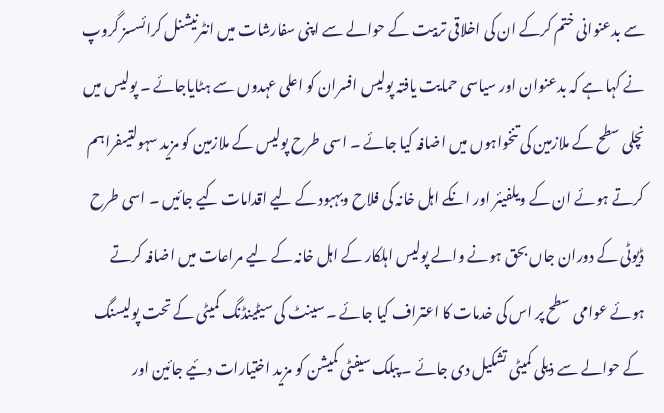سے بدعنوانی ختم کرکے ان کی اخلاقی تربیت کے حوالے سے اپنی سفارشات میں انٹرنیشنل کرائسسز گروپ نے کہا ہے کہ بدعنوان اور سیاسی حمایت یافتہ پولیس افسران کو اعلی عہدوں سے ہٹایاجائے ۔ پولیس میں نچلی سطح کے ملازمین کی تنخواہوں میں اضافہ کیا جائے ۔ اسی طرح پولیس کے ملازمین کو مزید سہولتیںفراہم کرتے ہوئے ان کے ویلفیئر اور انکے اہل خانہ کی فلاح وبہبود کے لیے اقدامات کیے جائیں ۔ اسی طرح ڈیوٹی کے دوران جاں بحق ہونے والے پولیس اہلکار کے اہل خانہ کے لیے مراعات میں اضافہ کرتے ہوئے عوامی سطح پر اس کی خدمات کا اعتراف کیا جائے ۔ سینٹ کی سیٹینڈنگ کمیٹی کے تحت پولیسنگ کے حوالے سے ذیلی کمیٹی تشکیل دی جائے ۔ پبلک سیفٹی کمیشن کو مزید اختیارات دئیے جائین اور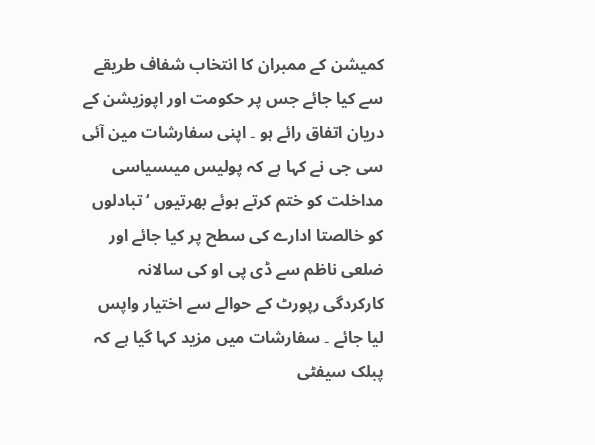کمیشن کے ممبران کا انتخاب شفاف طریقے سے کیا جائے جس پر حکومت اور اپوزیشن کے دریان اتفاق رائے ہو ۔ اپنی سفارشات مین آئی سی جی نے کہا ہے کہ پولیس میںسیاسی مداخلت کو ختم کرتے ہوئے بھرتیوں ‘ تبادلوں کو خالصتا ادارے کی سطح پر کیا جائے اور ضلعی ناظم سے ڈی پی او کی سالانہ کارکردگی رپورٹ کے حوالے سے اختیار واپس لیا جائے ۔ سفارشات میں مزید کہا گیا ہے کہ پبلک سیفٹی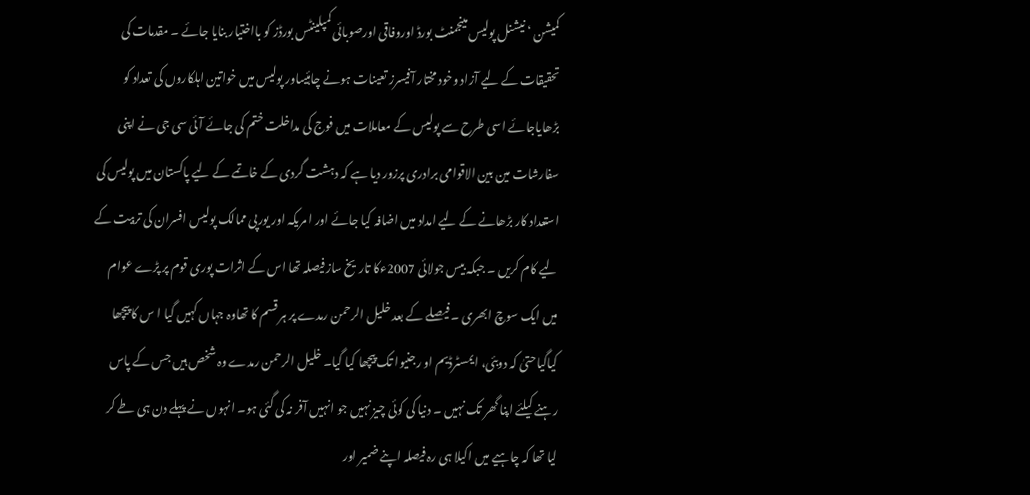کمیشن ‘ نیشنل پولیس مینجمنٹ بورڈ اوروفاقی اورصوبائی کمپلینٹس بورڈز کو بااختیار بنایا جائے ۔ مقدمات کی تحقیقات کے لیے آزاد وخود مختار آفیسرز تعینات ہونے چاہئیںاور پولیس میں خواتین اہلکاروں کی تعداد کو بڑھایاجائے اسی طرح سے پولیس کے معاملات میں فوج کی مداخلت ختم کی جائے آئی سی جی نے اپنی سفارشات مین بین الاقوامی برادری پرزور دیا ہے کہ دہشت گردی کے خاتمے کے لیے پاکستان میں پولیس کی استعداد کار بڑھانے کے لیے امداد میں اضافہ کیا جائے اور ا مریکہ اور یورپی ممالک پولیس افسران کی تربیت کے لیے کام کریں ۔ جبکہ بیس جولائی 2007ءکا تاریخ سازفیصلہ تھا اس کے اثرات پوری قوم پر پڑے عوام میں ایک سوچ ابھری ۔فیصلے کے بعد خلیل الرحمن رمدے پر ہر قسم کا تھاوہ جہاں کہیں گیا ا س کا پیچھا کیاگیاحتیٰ کہ دوبئی، ایمسٹرڈیم او رجنیوا تک پیچھا کیا گیا۔ خلیل الرحمن رمدے وہ شخص ہیں جس کے پاس رہنے کیلئے اپنا گھر تک نہیں ۔ دنیا کی کوئی چیز نہیں جو انہیں آفر نہ کی گئی ہو۔ انہوں نے پہلے دن ہی طے کر لیا تھا کہ چاہیے میں اکیلا ہی رہ فیصلہ اپنے ضمیر اور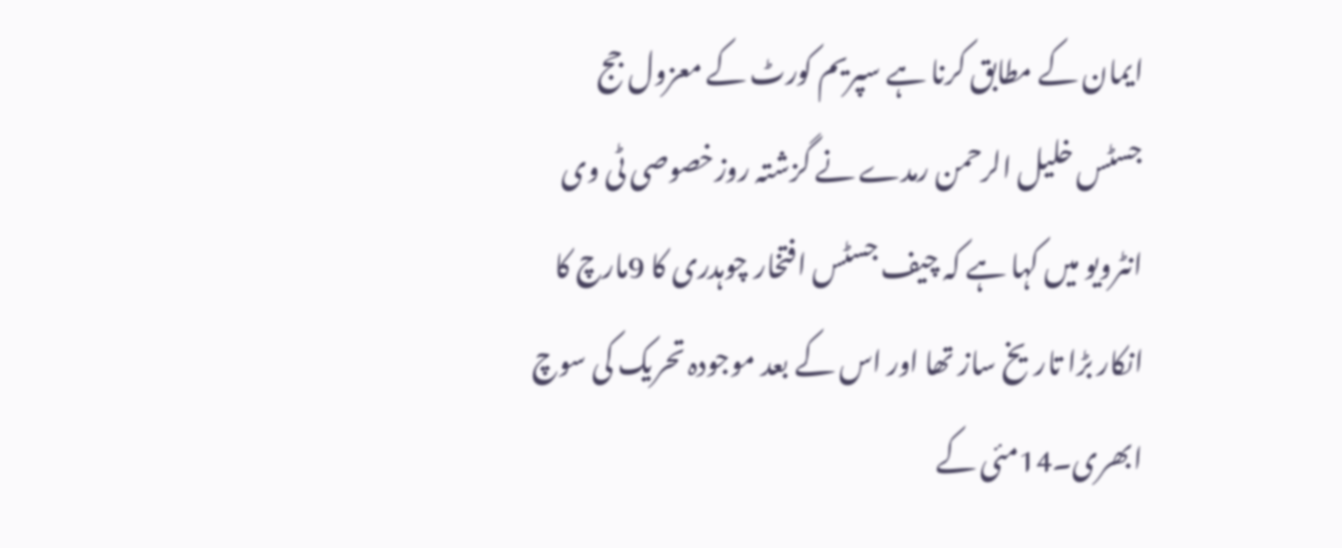ایمان کے مطابق کرنا ہے سپریم کورٹ کے معزول جج جسٹس خلیل الرحمن رمدے نے گزشتہ روزخصوصی ٹی وی انٹرویو میں کہا ہے کہ چیف جسٹس افتخار چوہدری کا 9مارچ کا انکار بڑا تاریخ ساز تھا اور اس کے بعد موجودہ تحریک کی سوچ ابھری۔14مئی کے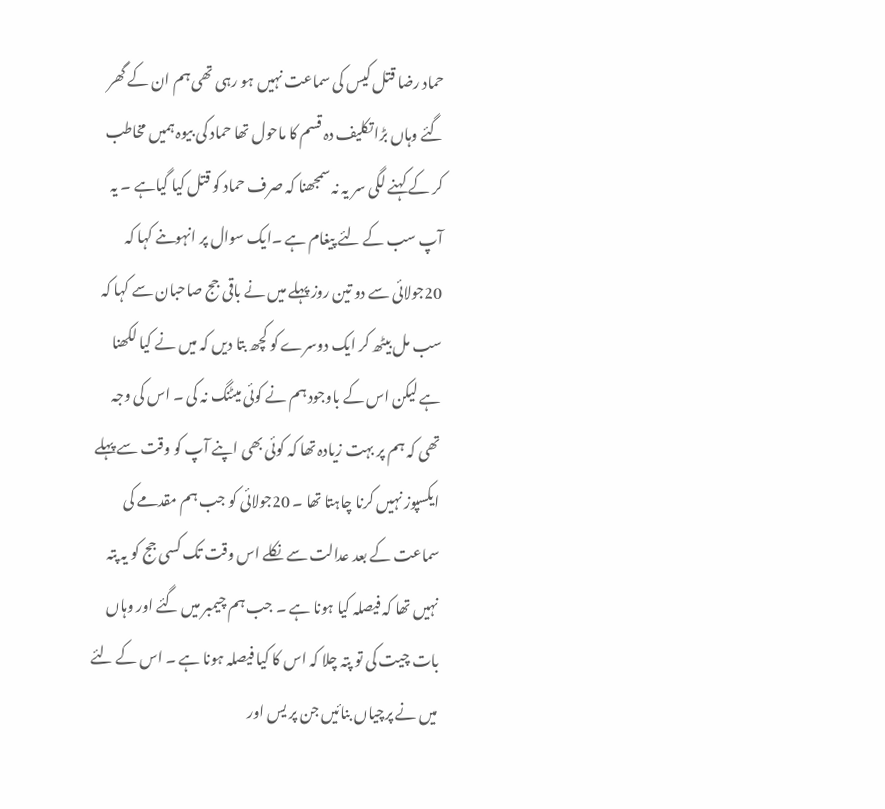حماد رضا قتل کیس کی سماعت نہیں ہو رہی تھی ہم ان کے گھر گئے وہاں بڑا تکلیف دہ قسم کا ماحول تھا حماد کی بیوہ ہمیں مخاطب کر کے کہنے لگی سر یہ نہ سمجھنا کہ صرف حماد کو قتل کیا گیاہے ۔ یہ آپ سب کے لئے پیغام ہے ۔ایک سوال پر انہوںنے کہا کہ 20جولائی سے دو تین روز پہلے میں نے باقی جج صاحبان سے کہا کہ سب مل بیٹھ کر ایک دوسرے کو کچھ بتا دیں کہ میں نے کیا لکھنا ہے لیکن اس کے باوجود ہم نے کوئی میٹنگ نہ کی ۔ اس کی وجہ تھی کہ ہم پر بہت زیادہ تھا کہ کوئی بھی اپنے آپ کو وقت سے پہلے ایکسپوز نہیں کرنا چاہتا تھا ۔ 20جولائی کو جب ہم مقدمے کی سماعت کے بعد عدالت سے نکلے اس وقت تک کسی جج کو یہ پتہ نہیں تھا کہ فیصلہ کیا ہونا ہے ۔ جب ہم چیمبر میں گئے اور وہاں بات چیت کی تو پتہ چلا کہ اس کا کیا فیصلہ ہونا ہے ۔ اس کے لئے میں نے پرچیاں بنائیں جن پر یس اور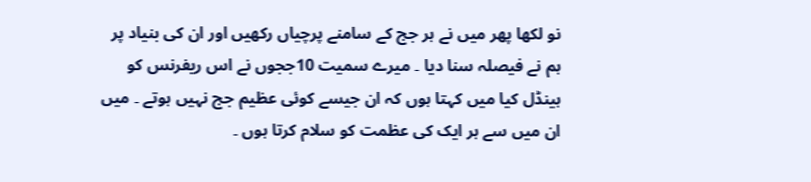نو لکھا پھر میں نے ہر جج کے سامنے پرچیاں رکھیں اور ان کی بنیاد پر ہم نے فیصلہ سنا دیا ۔ میرے سمیت 10ججوں نے اس ریفرنس کو ہینڈل کیا میں کہتا ہوں کہ ان جیسے کوئی عظیم جج نہیں ہوتے ۔ میں ان میں سے ہر ایک کی عظمت کو سلام کرتا ہوں ۔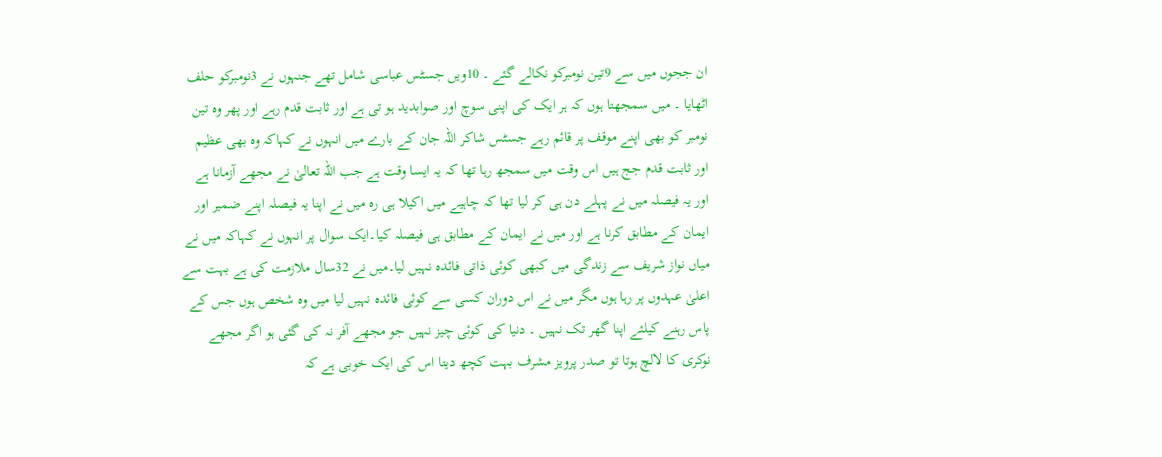ان ججوں میں سے 9تین نومبرکو نکالے گئے ۔ 10ویں جسٹس عباسی شامل تھے جنہوں نے 3نومبرکو حلف اٹھایا ۔ میں سمجھتا ہوں کہ ہر ایک کی اپنی سوچ اور صوابدید ہو تی ہے اور ثابت قدم رہے اور پھر وہ تین نومبر کو بھی اپنے موقف پر قائم رہے جسٹس شاکر اللہ جان کے بارے میں انہوں نے کہاکہ وہ بھی عظیم اور ثابت قدم جج ہیں اس وقت میں سمجھ رہا تھا کہ یہ ایسا وقت ہے جب اللہ تعالیٰ نے مجھے آزمانا ہے اور یہ فیصلہ میں نے پہلے دن ہی کر لیا تھا کہ چاہیے میں اکیلا ہی رہ میں نے اپنا یہ فیصلہ اپنے ضمیر اور ایمان کے مطابق کرنا ہے اور میں نے ایمان کے مطابق ہی فیصلہ کیا۔ایک سوال پر انہوں نے کہاکہ میں نے میاں نواز شریف سے زندگی میں کبھی کوئی ذاتی فائدہ نہیں لیا۔میں نے 32سال ملازمت کی ہے بہت سے اعلیٰ عہدوں پر رہا ہوں مگر میں نے اس دوران کسی سے کوئی فائدہ نہیں لیا میں وہ شخص ہوں جس کے پاس رہنے کیلئے اپنا گھر تک نہیں ۔ دنیا کی کوئی چیز نہیں جو مجھے آفر نہ کی گئی ہو اگر مجھے نوکری کا لالچ ہوتا تو صدر پرویز مشرف بہت کچھ دیتا اس کی ایک خوبی ہے کہ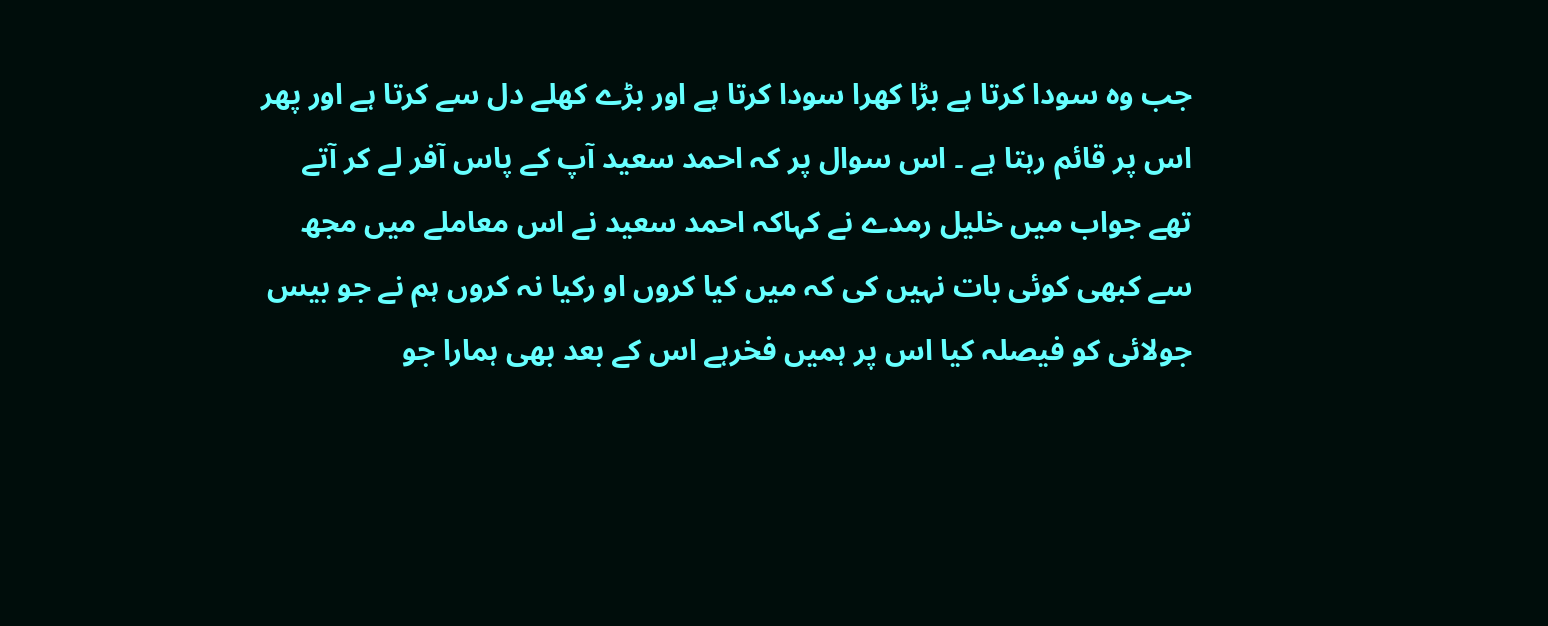جب وہ سودا کرتا ہے بڑا کھرا سودا کرتا ہے اور بڑے کھلے دل سے کرتا ہے اور پھر اس پر قائم رہتا ہے ۔ اس سوال پر کہ احمد سعید آپ کے پاس آفر لے کر آتے تھے جواب میں خلیل رمدے نے کہاکہ احمد سعید نے اس معاملے میں مجھ سے کبھی کوئی بات نہیں کی کہ میں کیا کروں او رکیا نہ کروں ہم نے جو بیس جولائی کو فیصلہ کیا اس پر ہمیں فخرہے اس کے بعد بھی ہمارا جو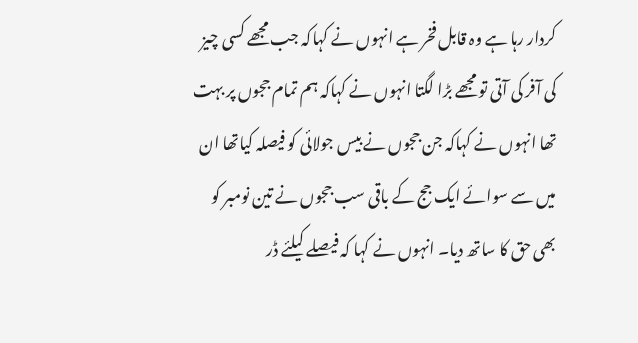کردار رہا ہے وہ قابل فخر ہے انہوں نے کہاکہ جب مجھے کسی چیز کی آفر کی آتی تو مجھے بڑا لگتا انہوں نے کہاکہ ہم تمام ججوں پر بہت تھا انہوں نے کہاکہ جن ججوں نے بیس جولائی کو فیصلہ کیاتھا ان میں سے سوائے ایک جج کے باقی سب ججوں نے تین نومبر کو بھی حق کا ساتھ دیا۔ انہوں نے کہا کہ فیصلے کیلئے ڈر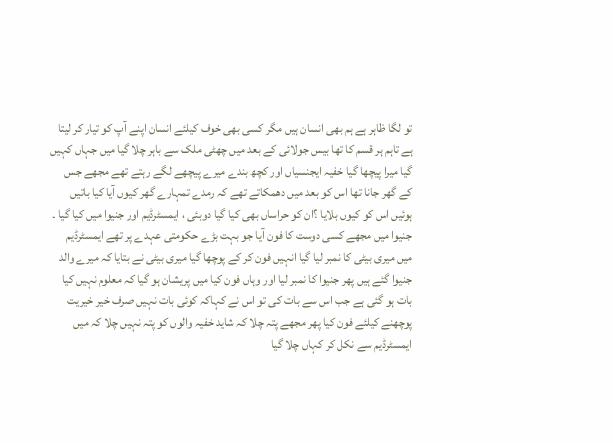تو لگا ظاہر ہے ہم بھی انسان ہیں مگر کسی بھی خوف کیلئے انسان اپنے آپ کو تیار کر لیتا ہے تاہم ہر قسم کا تھا بیس جولائی کے بعد میں چھٹی ملک سے باہر چلا گیا میں جہاں کہیں گیا میرا پیچھا گیا خفیہ ایجنسیاں اور کچھ بندے میرے پیچھے لگے رہتے تھے مجھے جس کے گھر جانا تھا اس کو بعد میں دھمکاتے تھے کہ رمدے تمہارے گھر کیوں آیا کیا باتیں ہوئیں اس کو کیوں بلایا ؟ان کو حراساں بھی کیا گیا دوبئی ، ایمسٹرڈیم اور جنیوا میں کیا گیا ۔ جنیوا میں مجھے کسی دوست کا فون آیا جو بہت بڑے حکومتی عہدے پر تھے ایمسٹرڈیم میں میری بیٹی کا نمبر لیا گیا انہیں فون کر کے پوچھا گیا میری بیٹی نے بتایا کہ میرے والد جنیوا گئے ہیں پھر جنیوا کا نمبر لیا اور وہاں فون کیا میں پریشان ہو گیا کہ معلوم نہیں کیا بات ہو گئی ہے جب اس سے بات کی تو اس نے کہاکہ کوئی بات نہیں صرف خیر خیریت پوچھنے کیلئے فون کیا پھر مجھے پتہ چلا کہ شاید خفیہ والوں کو پتہ نہیں چلا کہ میں ایمسٹرڈیم سے نکل کر کہاں چلا گیا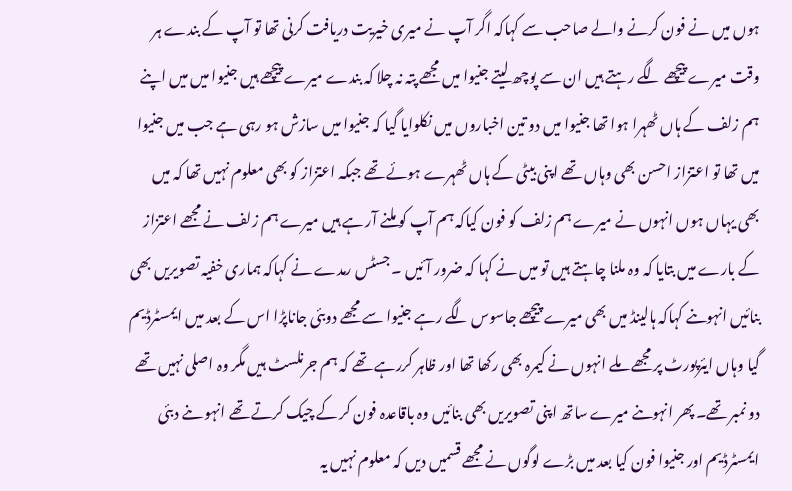ہوں میں نے فون کرنے والے صاحب سے کہاکہ اگر آپ نے میری خیریت دریافت کرنی تھا تو آپ کے بندے ہر وقت میرے پیچھے لگے رہتے ہیں ان سے پوچھ لیتے جنیوا میں مجھے پتہ نہ چلا کہ بندے میرے پیچھے ہیں جنیوا میں میں اپنے ہم زلف کے ہاں ٹھہرا ہوا تھا جنیوا میں دو تین اخباروں میں نکلوایا گیا کہ جنیوا میں سازش ہو رہی ہے جب میں جنیوا میں تھا تو اعتزاز احسن بھی وہاں تھے اپنی بیٹی کے ہاں ٹھہرے ہوئے تھے جبکہ اعتزاز کو بھی معلوم نہیں تھا کہ میں بھی یہاں ہوں انہوں نے میرے ہم زلف کو فون کیاکہ ہم آپ کو ملنے آر ہے ہیں میرے ہم زلف نے مجھے اعتزاز کے بارے میں بتایا کہ وہ ملنا چاہتے ہیں تو میں نے کہا کہ ضرور آئیں ۔ جسٹس رمدے نے کہاکہ ہماری خفیہ تصویریں بھی بنائیں انہوںنے کہاکہ ہالینڈ میں بھی میرے پیچھے جاسوس لگے رہے جنیوا سے مجھے دوبئی جاناپڑا اس کے بعد میں ایمسٹرڈیم گیا وہاں ایئرپورٹ پر مجھے ملے انہوں نے کیمرہ بھی رکھا تھا اور ظاہر کررہے تھے کہ ہم جرنلسٹ ہیں مگر وہ اصلی نہیں تھے دو نمبر تھے۔ پھر انہوںنے میرے ساتھ اپنی تصویریں بھی بنائیں وہ باقاعدہ فون کر کے چیک کرتے تھے انہو ںنے دبئی ایمسٹرڈیم اور جنیوا فون کیا بعد میں بڑے لوگوں نے مجھے قسمیں دیں کہ معلوم نہیں یہ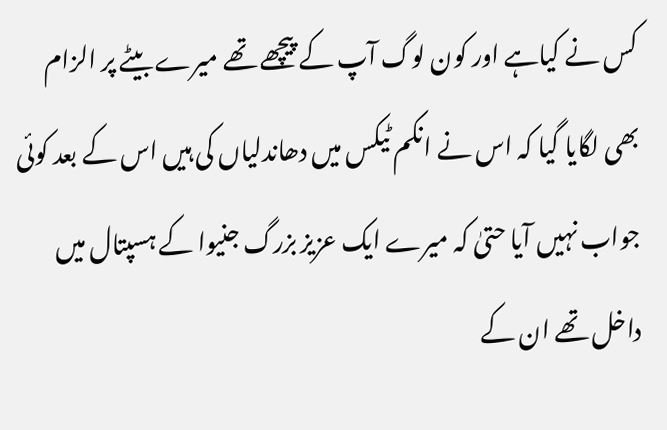کس نے کیاہے اور کون لوگ آپ کے پیچھے تھے میرے بیٹے پر الزام بھی لگایا گیا کہ اس نے انکم ٹیکس میں دھاندلیاں کی ہیں اس کے بعد کوئی جواب نہیں آیا حتیٰ کہ میرے ایک عزیز بزرگ جنیوا کے ہسپتال میں داخل تھے ان کے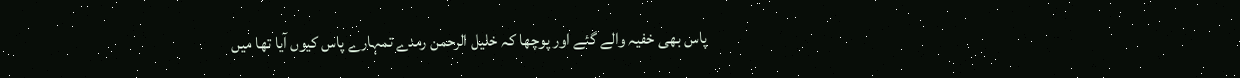پاس بھی خفیہ والے گئے اور پوچھا کہ خلیل الرحمن رمدے تمہارے پاس کیوں آیا تھا میں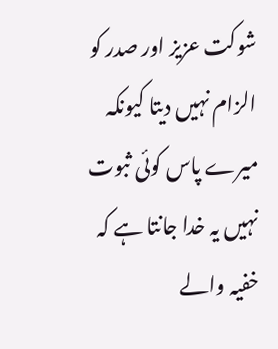شوکت عزیز اور صدر کو الزام نہیں دیتا کیونکہ میرے پاس کوئی ثبوت نہیں یہ خدا جانتا ہے کہ خفیہ والے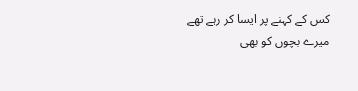کس کے کہنے پر ایسا کر رہے تھے میرے بچوں کو بھی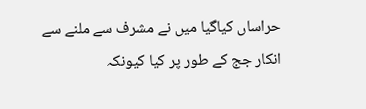حراساں کیاگیا میں نے مشرف سے ملنے سے انکار جج کے طور پر کیا کیونکہ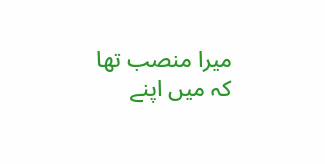میرا منصب تھا کہ میں اپنے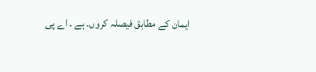ایمان کے مطابق فیصلہ کروں۔ ہے ۔ اے پی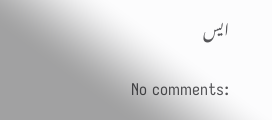ایس

No comments: